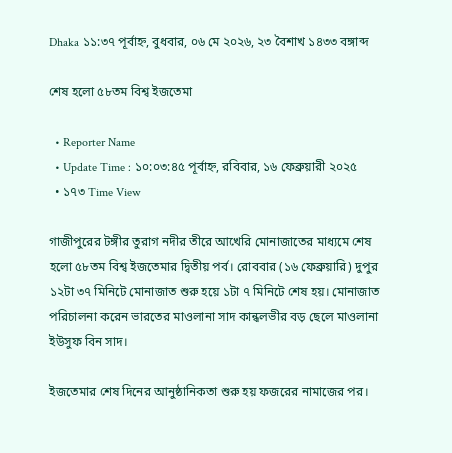Dhaka ১১:৩৭ পূর্বাহ্ন, বুধবার, ০৬ মে ২০২৬, ২৩ বৈশাখ ১৪৩৩ বঙ্গাব্দ

শেষ হলো ৫৮তম বিশ্ব ইজতেমা

  • Reporter Name
  • Update Time : ১০:০৩:৪৫ পূর্বাহ্ন, রবিবার, ১৬ ফেব্রুয়ারী ২০২৫
  • ১৭৩ Time View

গাজীপুরের টঙ্গীর তুরাগ নদীর তীরে আখেরি মোনাজাতের মাধ্যমে শেষ হলো ৫৮তম বিশ্ব ইজতেমার দ্বিতীয় পর্ব। রোববার (১৬ ফেব্রুয়ারি) দুপুর ১২টা ৩৭ মিনিটে মোনাজাত শুরু হয়ে ১টা ৭ মিনিটে শেষ হয়। মোনাজাত পরিচালনা করেন ভারতের মাওলানা সাদ কান্ধলভীর বড় ছেলে মাওলানা ইউসুফ বিন সাদ।

ইজতেমার শেষ দিনের আনুষ্ঠানিকতা শুরু হয় ফজরের নামাজের পর।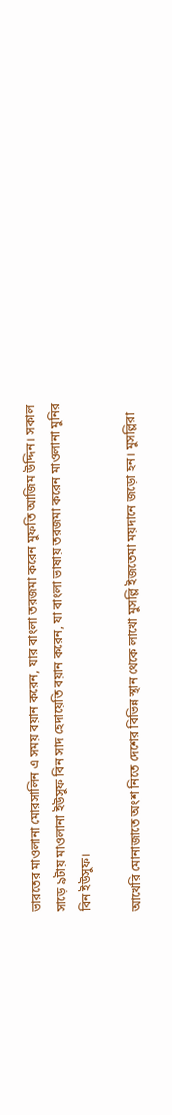ভারতের মাওলানা মোরসালিন এ সময় বয়ান করেন, যার বাংলা তরজমা করেন মুফতি আজিম উদ্দিন। সকাল সাড়ে ৯টায় মাওলানা ইউসুফ বিন সাদ হেদায়েতি বয়ান করেন, যা বাংলা ভাষায় তরজমা করেন মাওলানা মুনির বিন ইউসুফ।

আখেরি মোনাজাতে অংশ নিতে দেশের বিভিন্ন স্থান থেকে লাখো মুসল্লি ইজতেমা ময়দানে জড়ো হন। মুসল্লিরা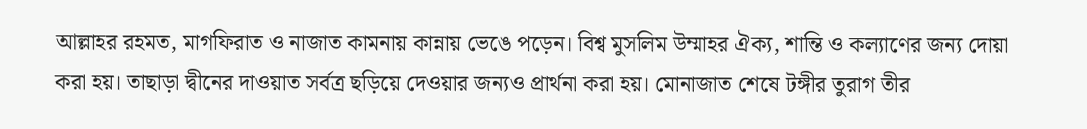আল্লাহর রহমত, মাগফিরাত ও নাজাত কামনায় কান্নায় ভেঙে পড়েন। বিশ্ব মুসলিম উম্মাহর ঐক্য, শান্তি ও কল্যাণের জন্য দোয়া করা হয়। তাছাড়া দ্বীনের দাওয়াত সর্বত্র ছড়িয়ে দেওয়ার জন্যও প্রার্থনা করা হয়। মোনাজাত শেষে টঙ্গীর তুরাগ তীর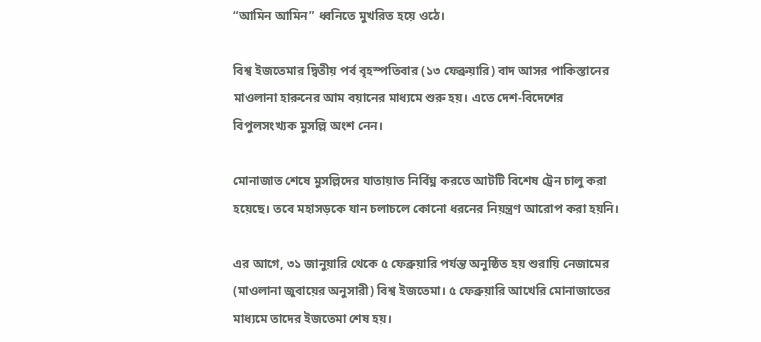“আমিন আমিন” ধ্বনিতে মুখরিত হয়ে ওঠে।

বিশ্ব ইজতেমার দ্বিতীয় পর্ব বৃহস্পতিবার (১৩ ফেব্রুয়ারি) বাদ আসর পাকিস্তানের মাওলানা হারুনের আম বয়ানের মাধ্যমে শুরু হয়। এতে দেশ-বিদেশের বিপুলসংখ্যক মুসল্লি অংশ নেন।

মোনাজাত শেষে মুসল্লিদের যাতায়াত নির্বিঘ্ন করতে আটটি বিশেষ ট্রেন চালু করা হয়েছে। তবে মহাসড়কে যান চলাচলে কোনো ধরনের নিয়ন্ত্রণ আরোপ করা হয়নি।

এর আগে, ৩১ জানুয়ারি থেকে ৫ ফেব্রুয়ারি পর্যন্ত অনুষ্ঠিত হয় শুরায়ি নেজামের (মাওলানা জুবায়ের অনুসারী) বিশ্ব ইজতেমা। ৫ ফেব্রুয়ারি আখেরি মোনাজাতের মাধ্যমে তাদের ইজতেমা শেষ হয়।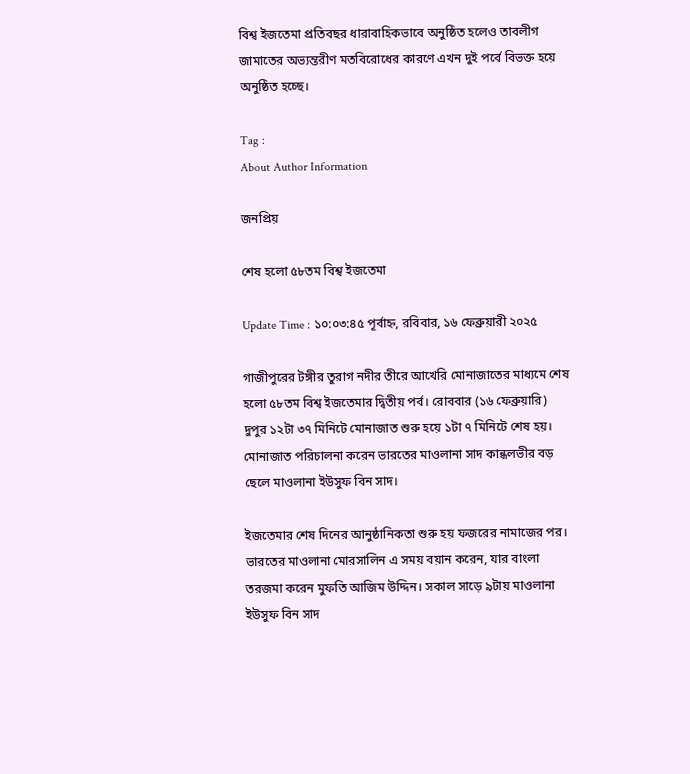বিশ্ব ইজতেমা প্রতিবছর ধারাবাহিকভাবে অনুষ্ঠিত হলেও তাবলীগ জামাতের অভ্যন্তরীণ মতবিরোধের কারণে এখন দুই পর্বে বিভক্ত হয়ে অনুষ্ঠিত হচ্ছে।

Tag :
About Author Information

জনপ্রিয়

শেষ হলো ৫৮তম বিশ্ব ইজতেমা

Update Time : ১০:০৩:৪৫ পূর্বাহ্ন, রবিবার, ১৬ ফেব্রুয়ারী ২০২৫

গাজীপুরের টঙ্গীর তুরাগ নদীর তীরে আখেরি মোনাজাতের মাধ্যমে শেষ হলো ৫৮তম বিশ্ব ইজতেমার দ্বিতীয় পর্ব। রোববার (১৬ ফেব্রুয়ারি) দুপুর ১২টা ৩৭ মিনিটে মোনাজাত শুরু হয়ে ১টা ৭ মিনিটে শেষ হয়। মোনাজাত পরিচালনা করেন ভারতের মাওলানা সাদ কান্ধলভীর বড় ছেলে মাওলানা ইউসুফ বিন সাদ।

ইজতেমার শেষ দিনের আনুষ্ঠানিকতা শুরু হয় ফজরের নামাজের পর। ভারতের মাওলানা মোরসালিন এ সময় বয়ান করেন, যার বাংলা তরজমা করেন মুফতি আজিম উদ্দিন। সকাল সাড়ে ৯টায় মাওলানা ইউসুফ বিন সাদ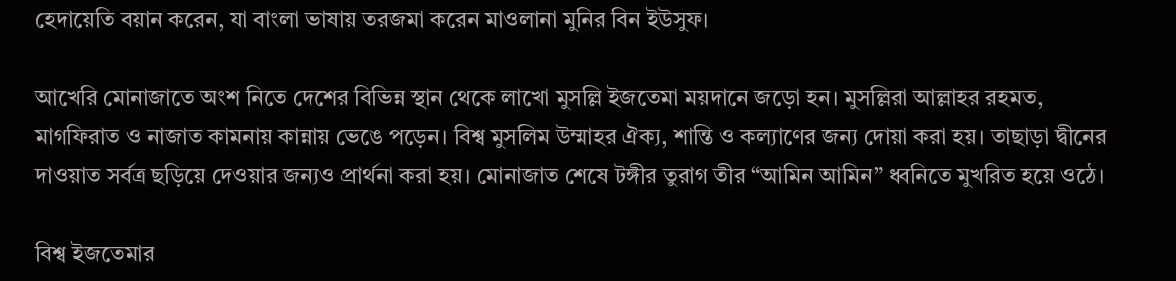হেদায়েতি বয়ান করেন, যা বাংলা ভাষায় তরজমা করেন মাওলানা মুনির বিন ইউসুফ।

আখেরি মোনাজাতে অংশ নিতে দেশের বিভিন্ন স্থান থেকে লাখো মুসল্লি ইজতেমা ময়দানে জড়ো হন। মুসল্লিরা আল্লাহর রহমত, মাগফিরাত ও নাজাত কামনায় কান্নায় ভেঙে পড়েন। বিশ্ব মুসলিম উম্মাহর ঐক্য, শান্তি ও কল্যাণের জন্য দোয়া করা হয়। তাছাড়া দ্বীনের দাওয়াত সর্বত্র ছড়িয়ে দেওয়ার জন্যও প্রার্থনা করা হয়। মোনাজাত শেষে টঙ্গীর তুরাগ তীর “আমিন আমিন” ধ্বনিতে মুখরিত হয়ে ওঠে।

বিশ্ব ইজতেমার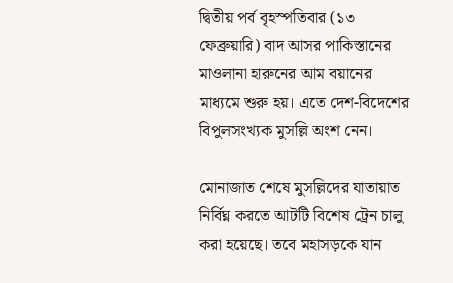দ্বিতীয় পর্ব বৃহস্পতিবার (১৩ ফেব্রুয়ারি) বাদ আসর পাকিস্তানের মাওলানা হারুনের আম বয়ানের মাধ্যমে শুরু হয়। এতে দেশ-বিদেশের বিপুলসংখ্যক মুসল্লি অংশ নেন।

মোনাজাত শেষে মুসল্লিদের যাতায়াত নির্বিঘ্ন করতে আটটি বিশেষ ট্রেন চালু করা হয়েছে। তবে মহাসড়কে যান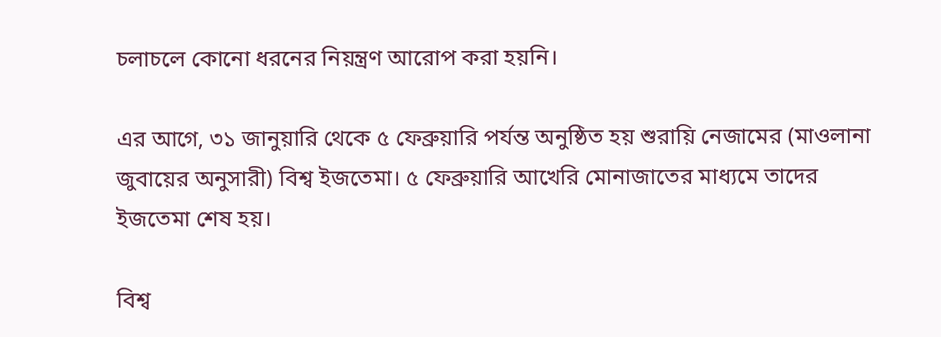চলাচলে কোনো ধরনের নিয়ন্ত্রণ আরোপ করা হয়নি।

এর আগে, ৩১ জানুয়ারি থেকে ৫ ফেব্রুয়ারি পর্যন্ত অনুষ্ঠিত হয় শুরায়ি নেজামের (মাওলানা জুবায়ের অনুসারী) বিশ্ব ইজতেমা। ৫ ফেব্রুয়ারি আখেরি মোনাজাতের মাধ্যমে তাদের ইজতেমা শেষ হয়।

বিশ্ব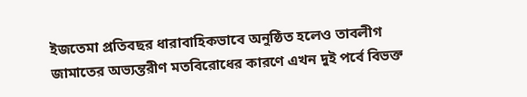ইজতেমা প্রতিবছর ধারাবাহিকভাবে অনুষ্ঠিত হলেও তাবলীগ জামাতের অভ্যন্তরীণ মতবিরোধের কারণে এখন দুই পর্বে বিভক্ত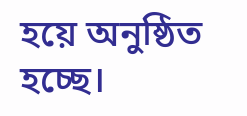হয়ে অনুষ্ঠিত হচ্ছে।